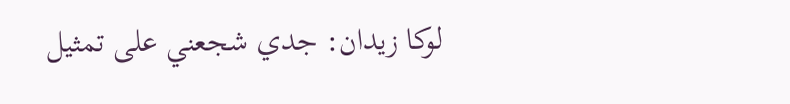لوكا زيدان: جدي شجعني على تمثيل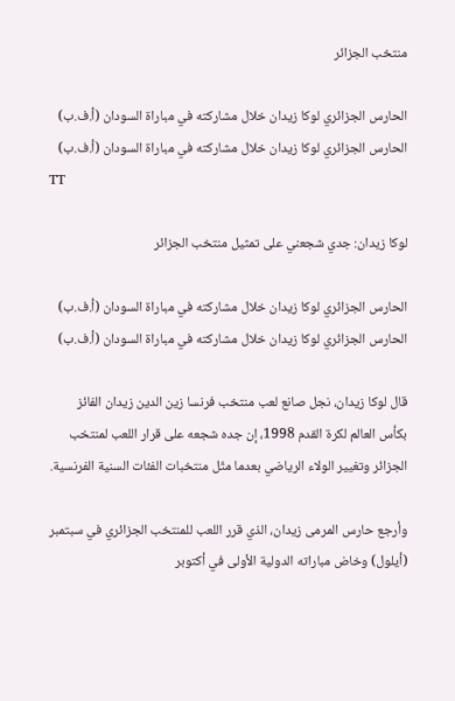منتخب الجزائر

الحارس الجزائري لوكا زيدان خلال مشاركته في مباراة السودان (أ.ف.ب)
الحارس الجزائري لوكا زيدان خلال مشاركته في مباراة السودان (أ.ف.ب)
TT

لوكا زيدان: جدي شجعني على تمثيل منتخب الجزائر

الحارس الجزائري لوكا زيدان خلال مشاركته في مباراة السودان (أ.ف.ب)
الحارس الجزائري لوكا زيدان خلال مشاركته في مباراة السودان (أ.ف.ب)

قال لوكا زيدان، نجل صانع لعب منتخب فرنسا زين الدين زيدان الفائز بكأس العالم لكرة القدم 1998، إن جده شجعه على قرار اللعب لمنتخب الجزائر وتغيير الولاء الرياضي بعدما مثّل منتخبات الفئات السنية الفرنسية.

وأرجع حارس المرمى زيدان، الذي قرر اللعب للمنتخب الجزائري في سبتمبر (أيلول) وخاض مباراته الدولية الأولى في أكتوبر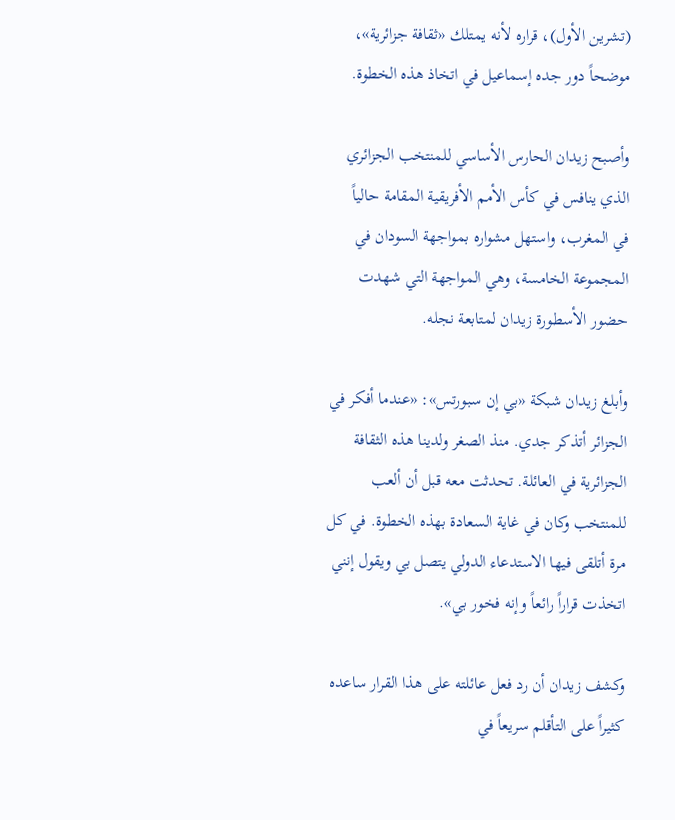(تشرين الأول)، قراره لأنه يمتلك «ثقافة جزائرية»، موضحاً دور جده إسماعيل في اتخاذ هذه الخطوة.

وأصبح زيدان الحارس الأساسي للمنتخب الجزائري الذي ‌ينافس في كأس ‌الأمم الأفريقية المقامة حالياً في ‌المغرب، واستهل مشواره بمواجهة ‌السودان في المجموعة الخامسة، وهي المواجهة التي شهدت حضور الأسطورة زيدان لمتابعة نجله.

وأبلغ زيدان شبكة «بي إن سبورتس»: «عندما أفكر في الجزائر أتذكر جدي. منذ الصغر ولدينا هذه الثقافة الجزائرية في العائلة. تحدثت معه قبل أن ألعب للمنتخب وكان في غاية السعادة بهذه الخطوة. في كل مرة أتلقى فيها الاستدعاء الدولي يتصل بي ويقول إنني اتخذت قراراً ‌رائعاً وإنه فخور بي».

وكشف زيدان أن رد فعل عائلته على هذا القرار ساعده كثيراً على التأقلم سريعاً في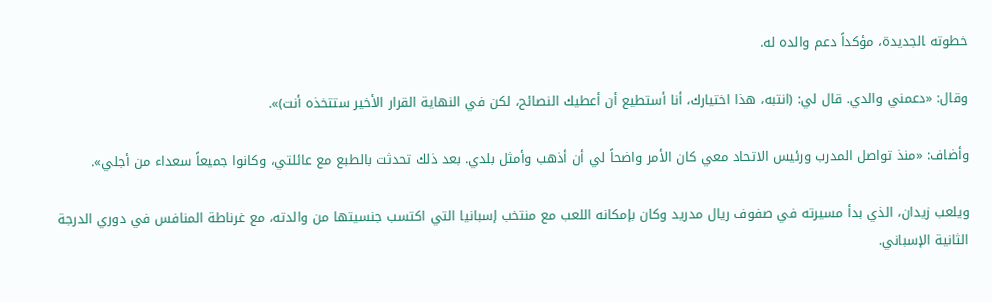خطوته ‍الجديدة، مؤكداً دعم والده له.

وقال: «دعمني والدي. قال لي: (انتبه، هذا اختيارك، أنا أستطيع أن أعطيك النصائح، لكن في النهاية القرار الأخير ستتخذه أنت)».

وأضاف: «منذ تواصل المدرب ورئيس الاتحاد معي كان الأمر واضحاً لي أن أذهب وأمثل بلدي. بعد ذلك تحدثت بالطبع مع عائلتي، وكانوا جميعاً سعداء من أجلي».

ويلعب زيدان، الذي بدأ مسيرته في صفوف ريال مدريد وكان بإمكانه اللعب مع منتخب إسبانيا التي اكتسب جنسيتها من والدته، مع غرناطة المنافس في دوري الدرجة الثانية الإسباني.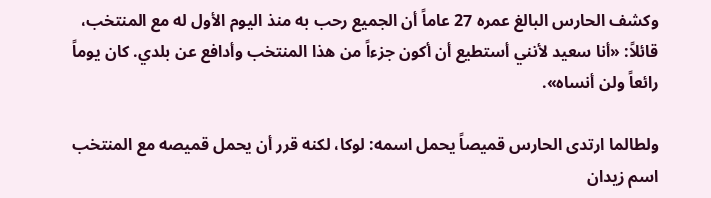وكشف الحارس البالغ عمره 27 عاماً أن الجميع رحب به منذ اليوم الأول له مع المنتخب، قائلاً: «أنا سعيد لأنني أستطيع أن أكون جزءاً من هذا المنتخب وأدافع عن بلدي. كان يوماً رائعاً ولن أنساه».

ولطالما ارتدى الحارس قميصاً يحمل اسمه: لوكا، لكنه قرر أن يحمل قميصه مع ‌المنتخب اسم زيدان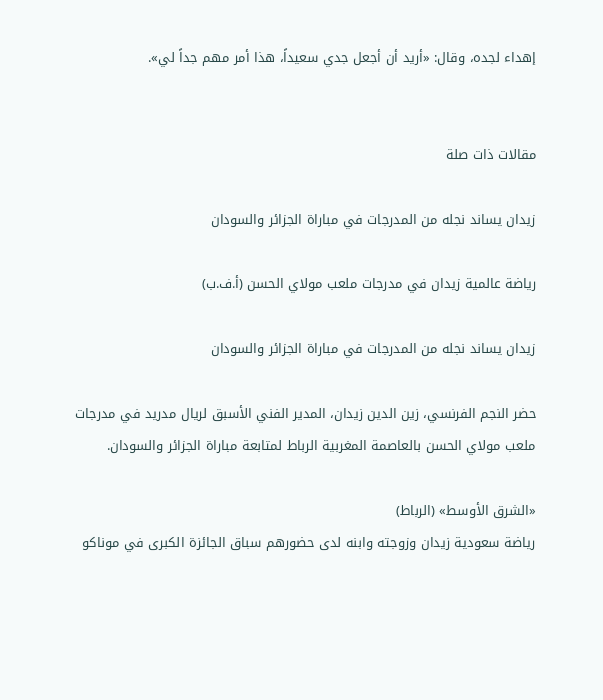إهداء لجده، وقال: «أريد أن أجعل جدي سعيداً، هذا أمر مهم جداً لي».


مقالات ذات صلة

زيدان يساند نجله من المدرجات في مباراة الجزائر والسودان

رياضة عالمية زيدان في مدرجات ملعب مولاي الحسن (أ.ف.ب)

زيدان يساند نجله من المدرجات في مباراة الجزائر والسودان

حضر النجم الفرنسي، زين الدين زيدان، المدير الفني الأسبق لريال مدريد في مدرجات ملعب مولاي الحسن بالعاصمة المغربية الرباط لمتابعة مباراة الجزائر والسودان.

«الشرق الأوسط» (الرباط)
رياضة سعودية زيدان وزوجته وابنه لدى حضورهم سباق الجائزة الكبرى في موناكو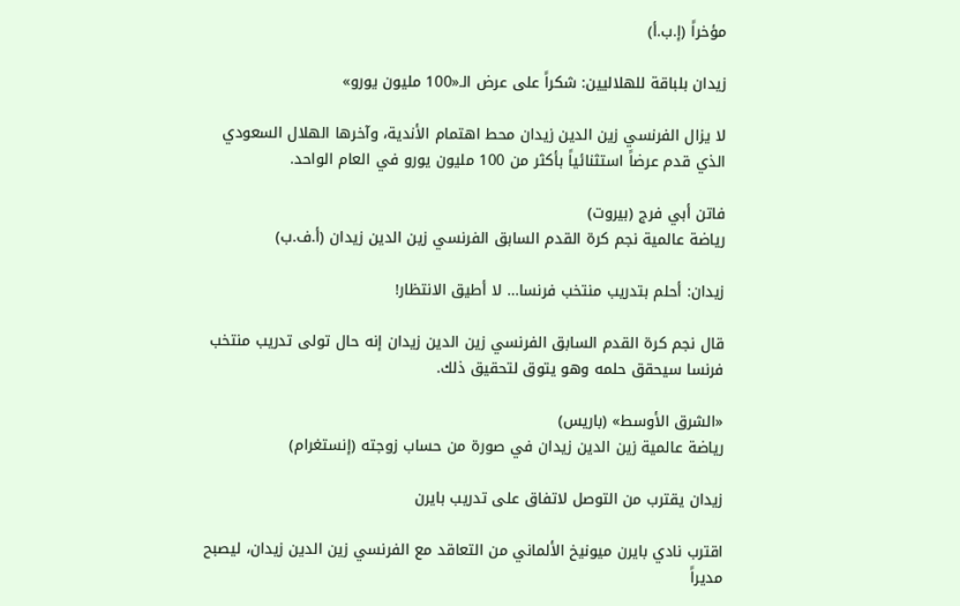مؤخراً (إ.ب.أ)

زيدان بلباقة للهلاليين: شكراً على عرض الـ«100 مليون يورو»

لا يزال الفرنسي زين الدين زيدان محط اهتمام الأندية، وآخرها الهلال السعودي الذي قدم عرضاً استثنائياً بأكثر من 100 مليون يورو في العام الواحد.

فاتن أبي فرج (بيروت)
رياضة عالمية نجم كرة القدم السابق الفرنسي زين الدين زيدان (أ.ف.ب)

زيدان: أحلم بتدريب منتخب فرنسا... لا أطيق الانتظار!

قال نجم كرة القدم السابق الفرنسي زين الدين زيدان إنه حال تولى تدريب منتخب فرنسا سيحقق حلمه وهو يتوق لتحقيق ذلك.

«الشرق الأوسط» (باريس)
رياضة عالمية زين الدين زيدان في صورة من حساب زوجته (إنستغرام)

زيدان يقترب من التوصل لاتفاق على تدريب بايرن

اقترب نادي بايرن ميونيخ الألماني من التعاقد مع الفرنسي زين الدين زيدان، ليصبح مديراً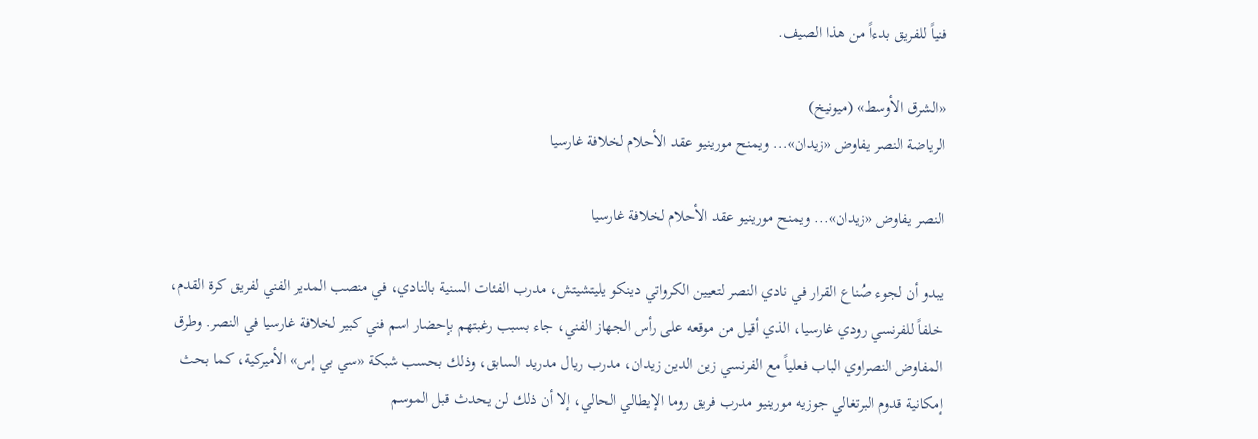فنياً للفريق بدءاً من هذا الصيف.

«الشرق الأوسط» (ميونيخ)
الرياضة النصر يفاوض «زيدان»... ويمنح مورينيو عقد الأحلام لخلافة غارسيا

النصر يفاوض «زيدان»... ويمنح مورينيو عقد الأحلام لخلافة غارسيا

يبدو أن لجوء صُناع القرار في نادي النصر لتعيين الكرواتي دينكو يليتشيتش، مدرب الفئات السنية بالنادي، في منصب المدير الفني لفريق كرة القدم، خلفاً للفرنسي رودي غارسيا، الذي أقيل من موقعه على رأس الجهاز الفني، جاء بسبب رغبتهم بإحضار اسم فني كبير لخلافة غارسيا في النصر. وطرق المفاوض النصراوي الباب فعلياً مع الفرنسي زين الدين زيدان، مدرب ريال مدريد السابق، وذلك بحسب شبكة «سي بي إس» الأميركية، كما بحث إمكانية قدوم البرتغالي جوزيه مورينيو مدرب فريق روما الإيطالي الحالي، إلا أن ذلك لن يحدث قبل الموسم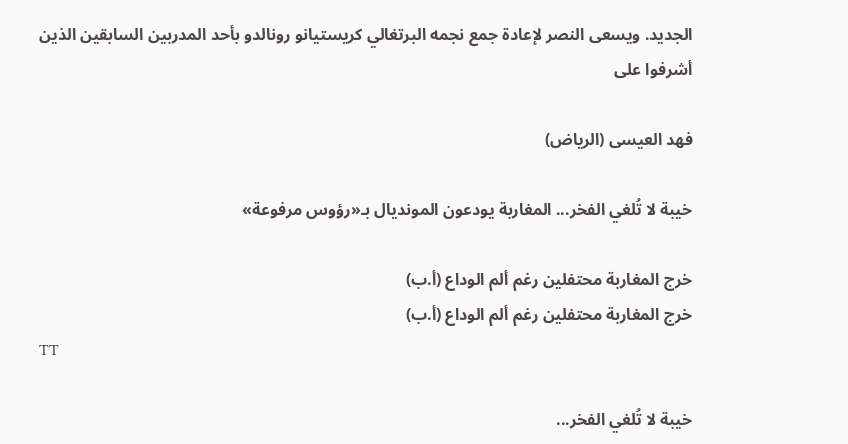الجديد. ويسعى النصر لإعادة جمع نجمه البرتغالي كريستيانو رونالدو بأحد المدربين السابقين الذين أشرفوا على

فهد العيسى (الرياض)

خيبة لا تُلغي الفخر... المغاربة يودعون المونديال بـ«رؤوس مرفوعة»

خرج المغاربة محتفلين رغم ألم الوداع (أ.ب)
خرج المغاربة محتفلين رغم ألم الوداع (أ.ب)
TT

خيبة لا تُلغي الفخر...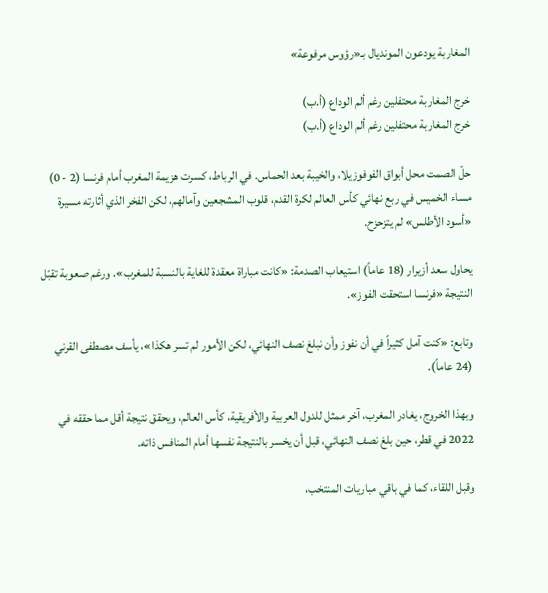المغاربة يودعون المونديال بـ«رؤوس مرفوعة»

خرج المغاربة محتفلين رغم ألم الوداع (أ.ب)
خرج المغاربة محتفلين رغم ألم الوداع (أ.ب)

حلّ الصمت محل أبواق الفوفوزيلا، والخيبة بعد الحماس. في الرباط، كسرت هزيمة المغرب أمام فرنسا (2 - 0) مساء الخميس في ربع نهائي كأس العالم لكرة القدم، قلوب المشجعين وآمالهم، لكن الفخر الذي أثارته مسيرة «أسود الأطلس» لم يتزحزح.

يحاول سعد أزيرار (18 عاماً) استيعاب الصدمة: «كانت مباراة معقدة للغاية بالنسبة للمغرب». ورغم صعوبة تقبّل النتيجة «فرنسا استحقت الفوز».

وتابع: «كنت آمل كثيراً في أن نفوز وأن نبلغ نصف النهائي، لكن الأمور لم تسر هكذا»، يأسف مصطفى القرني (24 عاماً).

وبهذا الخروج، يغادر المغرب، آخر ممثل للدول العربية والأفريقية، كأس العالم، ويحقق نتيجة أقل مما حققه في 2022 في قطر، حين بلغ نصف النهائي، قبل أن يخسر بالنتيجة نفسها أمام المنافس ذاته.

وقبل اللقاء، كما في باقي مباريات المنتخب،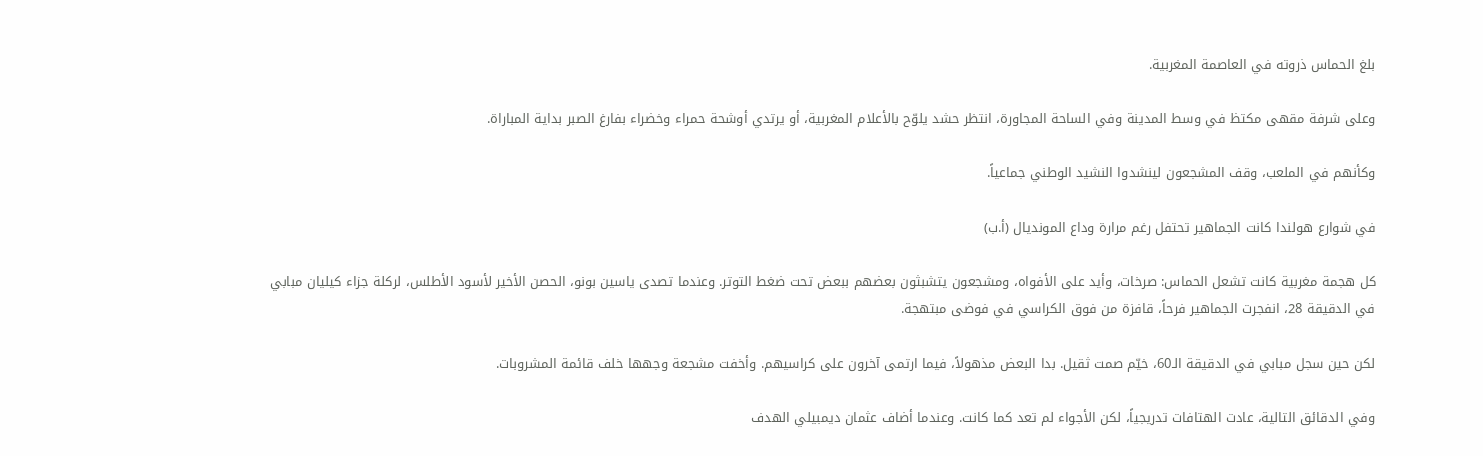بلغ الحماس ذروته في العاصمة المغربية.

وعلى شرفة مقهى مكتظ في وسط المدينة وفي الساحة المجاورة، انتظر حشد يلوّح بالأعلام المغربية، أو يرتدي أوشحة حمراء وخضراء بفارغ الصبر بداية المباراة.

وكأنهم في الملعب، وقف المشجعون لينشدوا النشيد الوطني جماعياً.

في شوارع هولندا كانت الجماهير تحتفل رغم مرارة وداع المونديال (أ.ب)

كل هجمة مغربية كانت تشعل الحماس: صرخات، وأيد على الأفواه، ومشجعون يتشبثون بعضهم ببعض تحت ضغط التوتر. وعندما تصدى ياسين بونو، الحصن الأخير لأسود الأطلس، لركلة جزاء كيليان مبابي في الدقيقة 28، انفجرت الجماهير فرحاً، قافزة من فوق الكراسي في فوضى مبتهجة.

لكن حين سجل مبابي في الدقيقة الـ60، خيّم صمت ثقيل. بدا البعض مذهولاً، فيما ارتمى آخرون على كراسيهم. وأخفت مشجعة وجهها خلف قائمة المشروبات.

وفي الدقائق التالية، عادت الهتافات تدريجياً، لكن الأجواء لم تعد كما كانت. وعندما أضاف عثمان ديمبيلي الهدف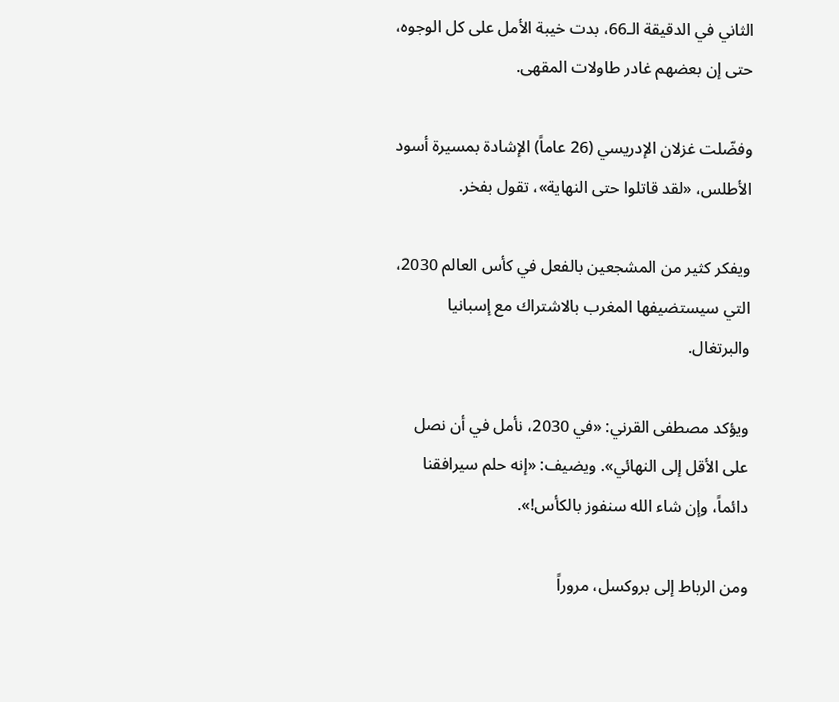الثاني في الدقيقة الـ66، بدت خيبة الأمل على كل الوجوه، حتى إن بعضهم غادر طاولات المقهى.

وفضّلت غزلان الإدريسي (26 عاماً) الإشادة بمسيرة أسود الأطلس، «لقد قاتلوا حتى النهاية»، تقول بفخر.

ويفكر كثير من المشجعين بالفعل في كأس العالم 2030، التي سيستضيفها المغرب بالاشتراك مع إسبانيا والبرتغال.

ويؤكد مصطفى القرني: «في 2030، نأمل في أن نصل على الأقل إلى النهائي». ويضيف: «إنه حلم سيرافقنا دائماً، وإن شاء الله سنفوز بالكأس!».

ومن الرباط إلى بروكسل، مروراً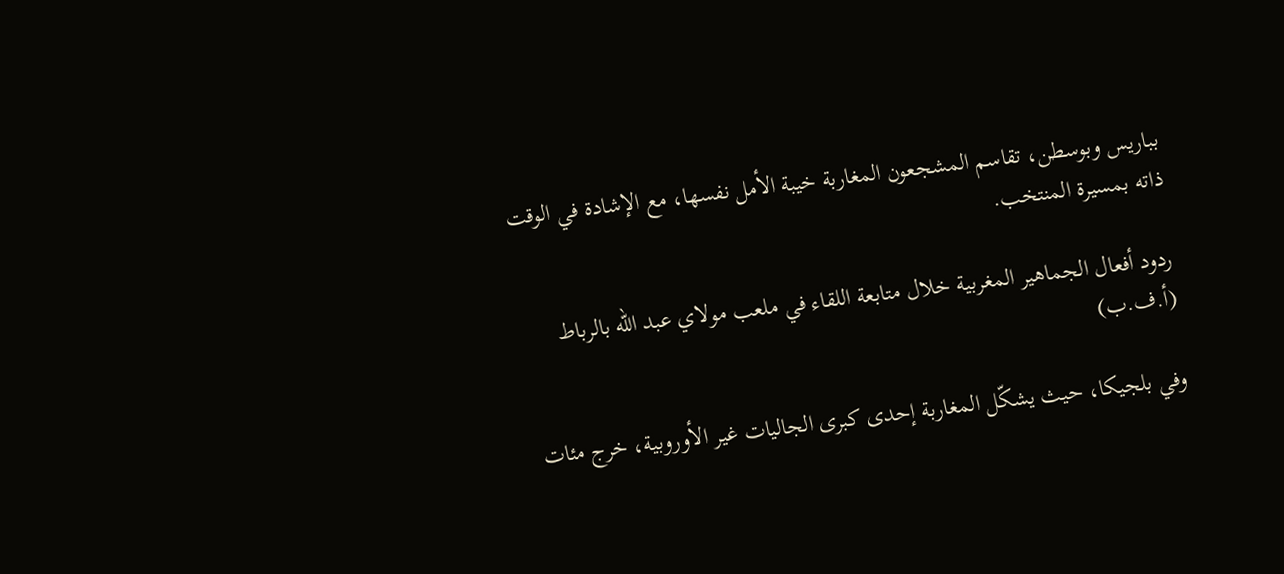بباريس وبوسطن، تقاسم المشجعون المغاربة خيبة الأمل نفسها، مع الإشادة في الوقت ذاته بمسيرة المنتخب.

ردود أفعال الجماهير المغربية خلال متابعة اللقاء في ملعب مولاي عبد الله بالرباط (أ.ف.ب)

وفي بلجيكا، حيث يشكّل المغاربة إحدى كبرى الجاليات غير الأوروبية، خرج مئات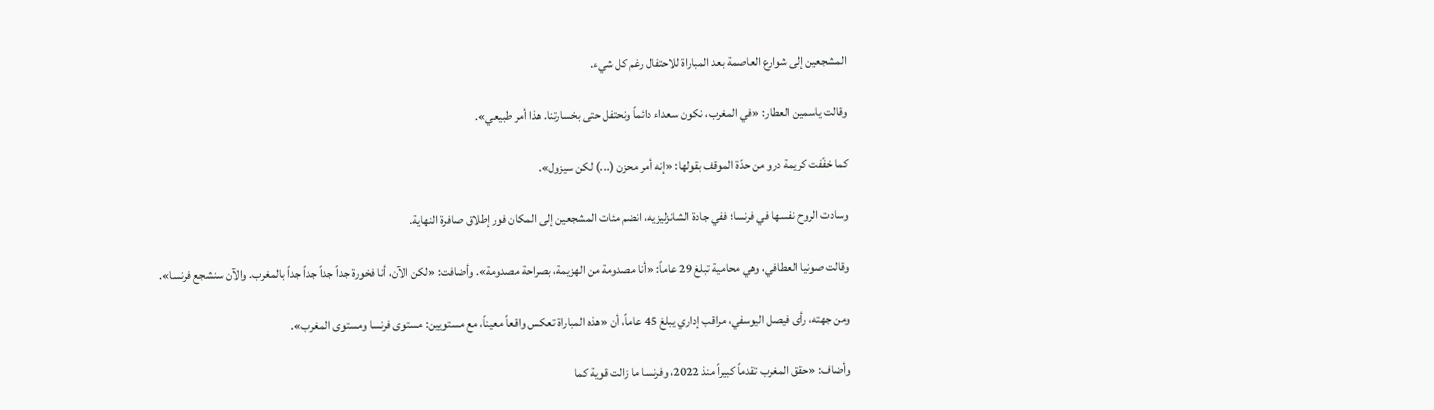المشجعين إلى شوارع العاصمة بعد المباراة للاحتفال رغم كل شيء.

وقالت ياسمين العطار: «في المغرب، نكون سعداء دائماً ونحتفل حتى بخسارتنا. هذا أمر طبيعي».

كما خفّفت كريمة درو من حدّة الموقف بقولها: «إنه أمر محزن (...) لكن سيزول».

وسادت الروح نفسها في فرنسا؛ ففي جادة الشانزليزيه، انضم مئات المشجعين إلى المكان فور إطلاق صافرة النهاية.

وقالت صونيا العطافي، وهي محامية تبلغ 29 عاماً: «أنا مصدومة من الهزيمة، بصراحة مصدومة». وأضافت: «لكن الآن، أنا فخورة جداً جداً جداً جداً بالمغرب. والآن سنشجع فرنسا».

ومن جهته، رأى فيصل اليوسفي، مراقب إداري يبلغ 45 عاماً، أن «هذه المباراة تعكس واقعاً معيناً، مع مستويين: مستوى فرنسا ومستوى المغرب».

وأضاف: «حقق المغرب تقدماً كبيراً منذ 2022، وفرنسا ما زالت قوية كما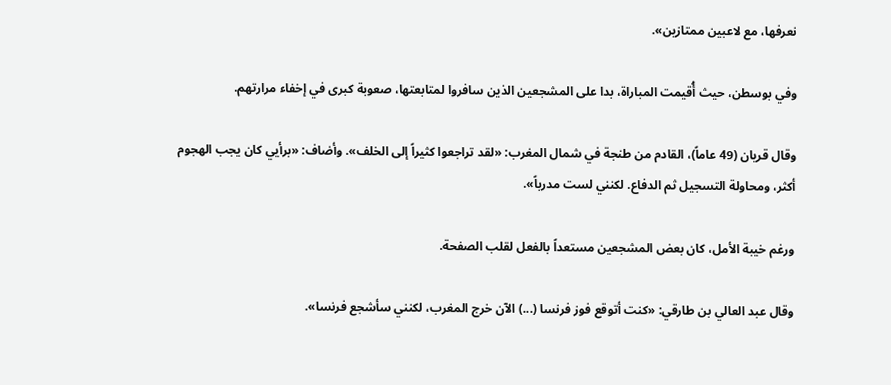نعرفها، مع لاعبين ممتازين».

وفي بوسطن، حيث أُقيمت المباراة، بدا على المشجعين الذين سافروا لمتابعتها، صعوبة كبرى في إخفاء مرارتهم.

وقال قريان (49 عاماً)، القادم من طنجة في شمال المغرب: «لقد تراجعوا كثيراً إلى الخلف». وأضاف: «برأيي كان يجب الهجوم أكثر، ومحاولة التسجيل ثم الدفاع. لكنني لست مدرباً».

ورغم خيبة الأمل، كان بعض المشجعين مستعداً بالفعل لقلب الصفحة.

وقال عبد العالي بن طارقي: «كنت أتوقع فوز فرنسا (...) الآن خرج المغرب، لكنني سأشجع فرنسا».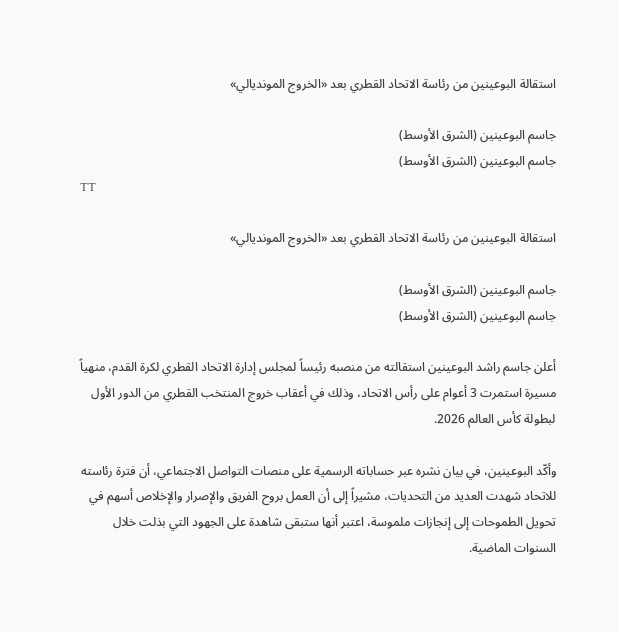استقالة البوعينين من رئاسة الاتحاد القطري بعد «الخروج المونديالي»

جاسم البوعينين (الشرق الأوسط)
جاسم البوعينين (الشرق الأوسط)
TT

استقالة البوعينين من رئاسة الاتحاد القطري بعد «الخروج المونديالي»

جاسم البوعينين (الشرق الأوسط)
جاسم البوعينين (الشرق الأوسط)

أعلن جاسم راشد البوعينين استقالته من منصبه رئيساً لمجلس إدارة الاتحاد القطري لكرة القدم، منهياً مسيرة استمرت 3 أعوام على رأس الاتحاد، وذلك في أعقاب خروج المنتخب القطري من الدور الأول لبطولة كأس العالم 2026.

وأكّد البوعينين، في بيان نشره عبر حساباته الرسمية على منصات التواصل الاجتماعي، أن فترة رئاسته للاتحاد شهدت العديد من التحديات، مشيراً إلى أن العمل بروح الفريق والإصرار والإخلاص أسهم في تحويل الطموحات إلى إنجازات ملموسة، اعتبر أنها ستبقى شاهدة على الجهود التي بذلت خلال السنوات الماضية.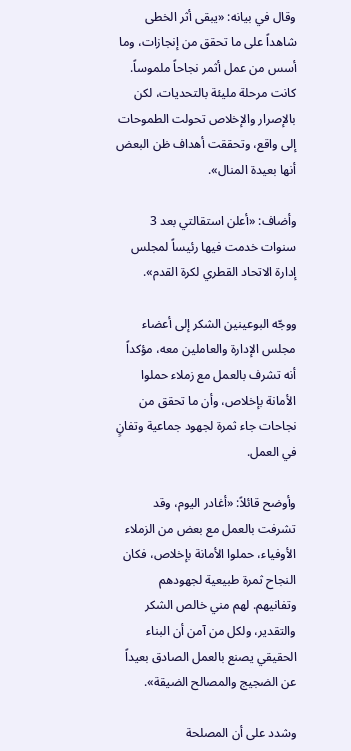وقال في بيانه: «يبقى أثر الخطى شاهداً على ما تحقق من إنجازات، وما أسس من عمل أثمر نجاحاً ملموساً. كانت مرحلة مليئة بالتحديات، لكن بالإصرار والإخلاص تحولت الطموحات إلى واقع، وتحققت أهداف ظن البعض أنها بعيدة المنال».

وأضاف: «أعلن استقالتي بعد 3 سنوات خدمت فيها رئيساً لمجلس إدارة الاتحاد القطري لكرة القدم».

ووجّه البوعينين الشكر إلى أعضاء مجلس الإدارة والعاملين معه، مؤكداً أنه تشرف بالعمل مع زملاء حملوا الأمانة بإخلاص، وأن ما تحقق من نجاحات جاء ثمرة لجهود جماعية وتفانٍ في العمل.

وأوضح قائلاً: «أغادر اليوم، وقد تشرفت بالعمل مع بعض من الزملاء الأوفياء، حملوا الأمانة بإخلاص، فكان النجاح ثمرة طبيعية لجهودهم وتفانيهم. لهم مني خالص الشكر والتقدير، ولكل من آمن أن البناء الحقيقي يصنع بالعمل الصادق بعيداً عن الضجيج والمصالح الضيقة».

وشدد على أن المصلحة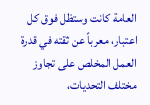العامة كانت وستظل فوق كل اعتبار، معرباً عن ثقته في قدرة العمل المخلص على تجاوز مختلف التحديات،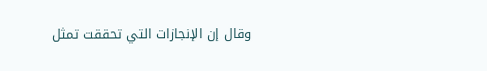وقال إن الإنجازات التي تحققت تمثل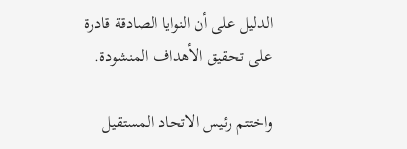الدليل على أن النوايا الصادقة قادرة على تحقيق الأهداف المنشودة.

واختتم رئيس الاتحاد المستقيل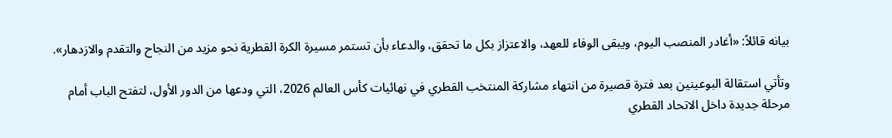بيانه قائلاً: «أغادر المنصب اليوم، ويبقى الوفاء للعهد، والاعتزاز بكل ما تحقق، والدعاء بأن تستمر مسيرة الكرة القطرية نحو مزيد من النجاح والتقدم والازدهار».

وتأتي استقالة البوعينين بعد فترة قصيرة من انتهاء مشاركة المنتخب القطري في نهائيات كأس العالم 2026، التي ودعها من الدور الأول، لتفتح الباب أمام مرحلة جديدة داخل الاتحاد القطري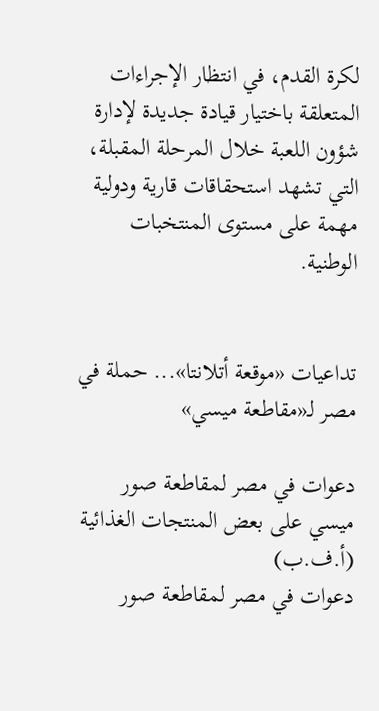لكرة القدم، في انتظار الإجراءات المتعلقة باختيار قيادة جديدة لإدارة شؤون اللعبة خلال المرحلة المقبلة، التي تشهد استحقاقات قارية ودولية مهمة على مستوى المنتخبات الوطنية.


تداعيات «موقعة أتلانتا»... حملة في مصر لـ«مقاطعة ميسي»

دعوات في مصر لمقاطعة صور ميسي على بعض المنتجات الغذائية (أ.ف.ب)
دعوات في مصر لمقاطعة صور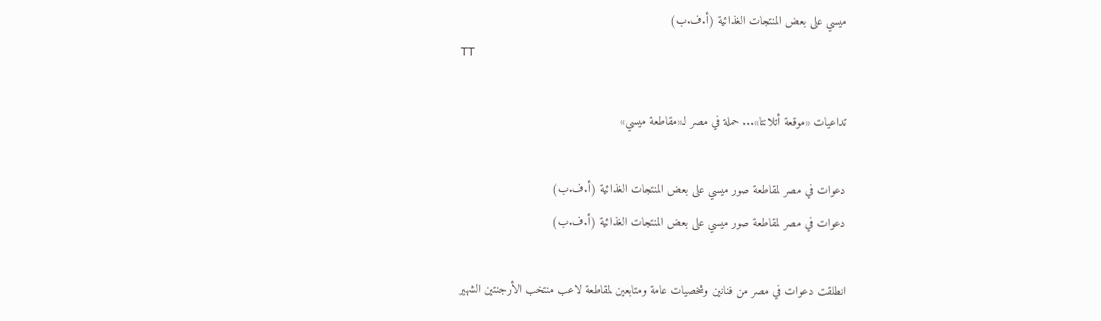ميسي على بعض المنتجات الغذائية (أ.ف.ب)
TT

تداعيات «موقعة أتلانتا»... حملة في مصر لـ«مقاطعة ميسي»

دعوات في مصر لمقاطعة صور ميسي على بعض المنتجات الغذائية (أ.ف.ب)
دعوات في مصر لمقاطعة صور ميسي على بعض المنتجات الغذائية (أ.ف.ب)

انطلقت دعوات في مصر من فنانين وشخصيات عامة ومتابعين لمقاطعة لاعب منتخب الأرجنتين الشهير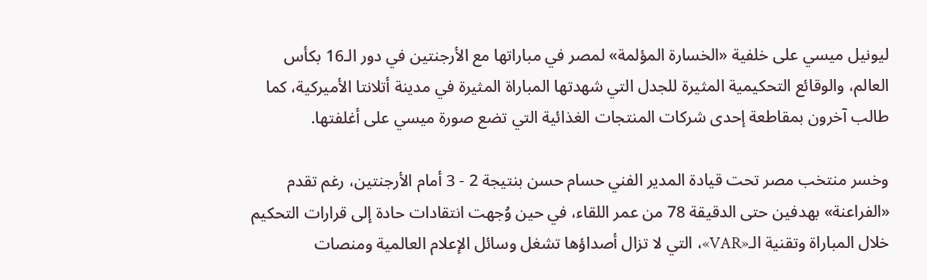ليونيل ميسي على خلفية «الخسارة المؤلمة» لمصر في مباراتها مع الأرجنتين في دور الـ16 بكأس العالم، والوقائع التحكيمية المثيرة للجدل التي شهدتها المباراة المثيرة في مدينة أتلانتا الأميركية، كما طالب آخرون بمقاطعة إحدى شركات المنتجات الغذائية التي تضع صورة ميسي على أغلفتها.

وخسر منتخب مصر تحت قيادة المدير الفني حسام حسن بنتيجة 2 - 3 أمام الأرجنتين، رغم تقدم «الفراعنة» بهدفين حتى الدقيقة 78 من عمر اللقاء، في حين وُجهت انتقادات حادة إلى قرارات التحكيم خلال المباراة وتقنية الـ«VAR»، التي لا تزال أصداؤها تشغل وسائل الإعلام العالمية ومنصات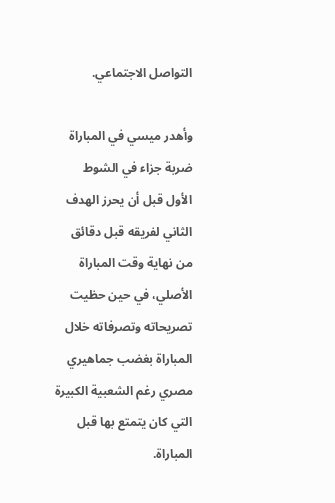التواصل الاجتماعي.

وأهدر ميسي في المباراة ضربة جزاء في الشوط الأول قبل أن يحرز الهدف الثاني لفريقه قبل دقائق من نهاية وقت المباراة الأصلي، في حين حظيت تصريحاته وتصرفاته خلال المباراة بغضب جماهيري مصري رغم الشعبية الكبيرة التي كان يتمتع بها قبل المباراة.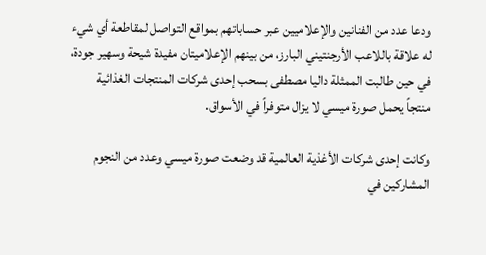ودعا عدد من الفنانين والإعلاميين عبر حساباتهم بمواقع التواصل لمقاطعة أي شيء له علاقة باللاعب الأرجنتيني البارز، من بينهم الإعلاميتان مفيدة شيحة وسهير جودة، في حين طالبت الممثلة داليا مصطفى بسحب إحدى شركات المنتجات الغذائية منتجاً يحمل صورة ميسي لا يزال متوفراً في الأسواق.

وكانت إحدى شركات الأغذية العالمية قد وضعت صورة ميسي وعدد من النجوم المشاركين في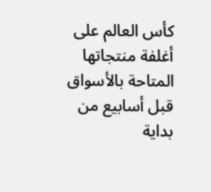كأس العالم على أغلفة منتجاتها المتاحة بالأسواق قبل أسابيع من بداية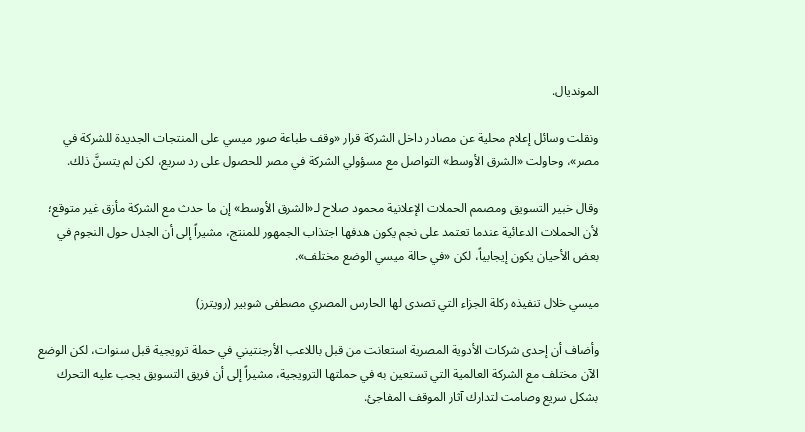المونديال.

ونقلت وسائل إعلام محلية عن مصادر داخل الشركة قرار «وقف طباعة صور ميسي على المنتجات الجديدة للشركة في مصر»، وحاولت «الشرق الأوسط» التواصل مع مسؤولي الشركة في مصر للحصول على رد سريع، لكن لم يتسنَّ ذلك.

وقال خبير التسويق ومصمم الحملات الإعلانية محمود صلاح لـ«الشرق الأوسط» إن ما حدث مع الشركة مأزق غير متوقع؛ لأن الحملات الدعائية عندما تعتمد على نجم يكون هدفها اجتذاب الجمهور للمنتج، مشيراً إلى أن الجدل حول النجوم في بعض الأحيان يكون إيجابياً، لكن «في حالة ميسي الوضع مختلف».

ميسي خلال تنفيذه ركلة الجزاء التي تصدى لها الحارس المصري مصطفى شوبير (رويترز)

وأضاف أن إحدى شركات الأدوية المصرية استعانت من قبل باللاعب الأرجنتيني في حملة ترويجية قبل سنوات، لكن الوضع الآن مختلف مع الشركة العالمية التي تستعين به في حملتها الترويجية، مشيراً إلى أن فريق التسويق يجب عليه التحرك بشكل سريع وصامت لتدارك آثار الموقف المفاجئ.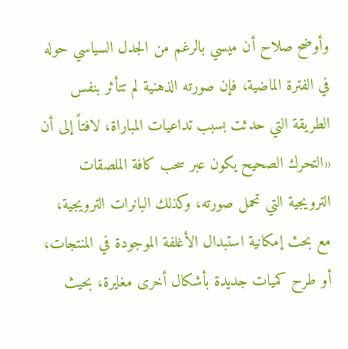وأوضح صلاح أن ميسي بالرغم من الجدل السياسي حوله في الفترة الماضية، فإن صورته الذهنية لم تتأثر بنفس الطريقة التي حدثت بسبب تداعيات المباراة، لافتاً إلى أن «التحرك الصحيح يكون عبر سحب كافة الملصقات الترويجية التي تحمل صورته، وكذلك البانرات الترويجية، مع بحث إمكانية استبدال الأغلفة الموجودة في المنتجات، أو طرح كميات جديدة بأشكال أخرى مغايرة، بحيث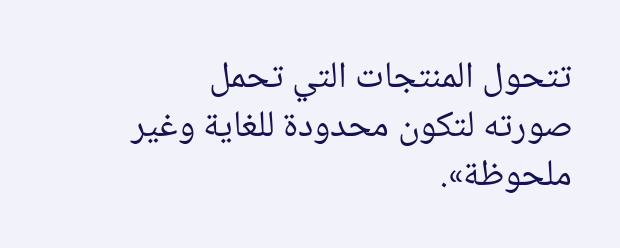تتحول المنتجات التي تحمل صورته لتكون محدودة للغاية وغير ملحوظة».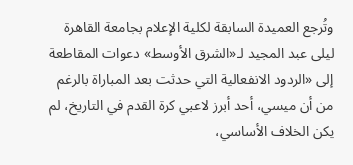وتُرجع العميدة السابقة لكلية الإعلام بجامعة القاهرة ليلى عبد المجيد لـ«الشرق الأوسط» دعوات المقاطعة إلى «الردود الانفعالية التي حدثت بعد المباراة بالرغم من أن ميسي، أحد أبرز لاعبي كرة القدم في التاريخ، لم يكن الخلاف الأساسي،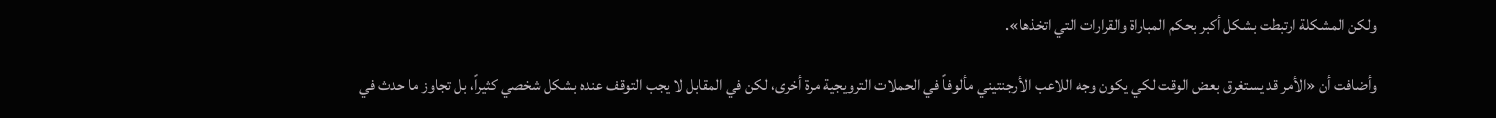ولكن المشكلة ارتبطت بشكل أكبر بحكم المباراة والقرارات التي اتخذها».

وأضافت أن «الأمر قد يستغرق بعض الوقت لكي يكون وجه اللاعب الأرجنتيني مألوفاً في الحملات الترويجية مرة أخرى، لكن في المقابل لا يجب التوقف عنده بشكل شخصي كثيراً، بل تجاوز ما حدث في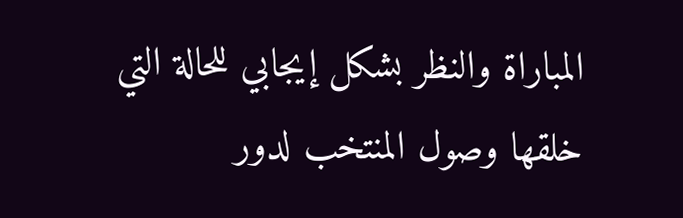المباراة والنظر بشكل إيجابي للحالة التي خلقها وصول المنتخب لدور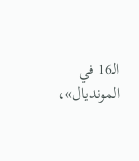الـ16 في المونديال»،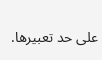على حد تعبيرها.